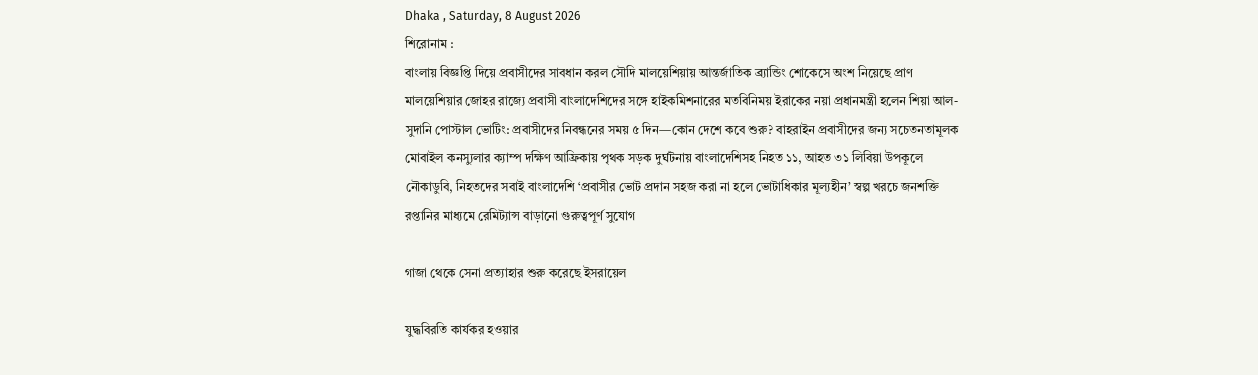Dhaka , Saturday, 8 August 2026
শিরোনাম :
বাংলায় বিজ্ঞপ্তি দিয়ে প্রবাসীদের সাবধান করল সৌদি মালয়েশিয়ায় আন্তর্জাতিক ব্র্যান্ডিং শোকেসে অংশ নিয়েছে প্রাণ মালয়েশিয়ার জোহর রাজ্যে প্রবাসী বাংলাদেশিদের সঙ্গে হাইকমিশনারের মতবিনিময় ইরাকের নয়া প্রধানমন্ত্রী হলেন শিয়া আল- সুদানি পোস্টাল ভোটিং: প্রবাসীদের নিবন্ধনের সময় ৫ দিন—কোন দেশে কবে শুরু? বাহরাইন প্রবাসীদের জন্য সচেতনতামূলক মোবাইল কনস্যুলার ক্যাম্প দক্ষিণ আফ্রিকায় পৃথক সড়ক দুর্ঘটনায় বাংলাদেশিসহ নিহত ১১, আহত ৩১ লিবিয়া উপকূলে নৌকাডুবি, নিহতদের সবাই বাংলাদেশি ‘প্রবাসীর ভোট প্রদান সহজ করা না হলে ভোটাধিকার মূল্যহীন’ স্বল্প খরচে জনশক্তি রপ্তানির মাধ্যমে রেমিট্যান্স বাড়ানো গুরুত্বপূর্ণ সুযোগ

গাজা থেকে সেনা প্রত্যাহার শুরু করেছে ইসরায়েল

যুদ্ধবিরতি কার্যকর হওয়ার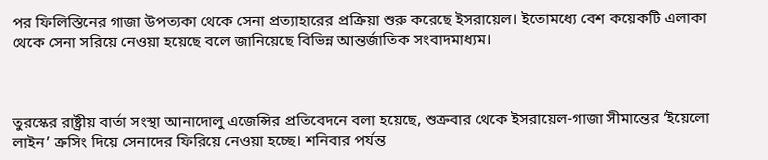পর ফিলিস্তিনের গাজা উপত্যকা থেকে সেনা প্রত্যাহারের প্রক্রিয়া শুরু করেছে ইসরায়েল। ইতোমধ্যে বেশ কয়েকটি এলাকা থেকে সেনা সরিয়ে নেওয়া হয়েছে বলে জানিয়েছে বিভিন্ন আন্তর্জাতিক সংবাদমাধ্যম।



তুরস্কের রাষ্ট্রীয় বার্তা সংস্থা আনাদোলু এজেন্সির প্রতিবেদনে বলা হয়েছে, শুক্রবার থেকে ইসরায়েল-গাজা সীমান্তের ‘ইয়েলো লাইন’ ক্রসিং দিয়ে সেনাদের ফিরিয়ে নেওয়া হচ্ছে। শনিবার পর্যন্ত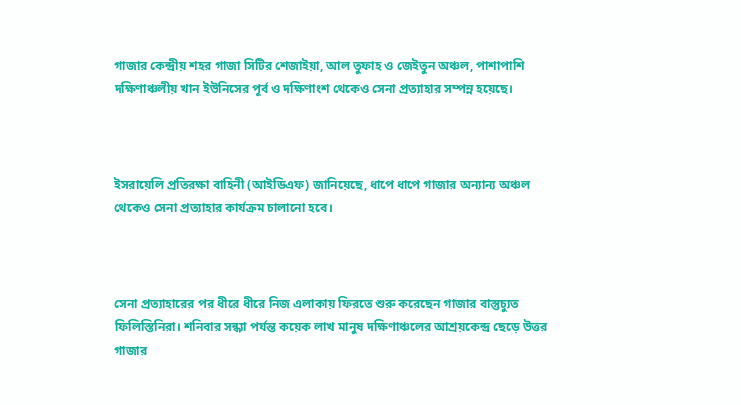গাজার কেন্দ্রীয় শহর গাজা সিটির শেজাইয়া, আল তুফাহ ও জেইতুন অঞ্চল, পাশাপাশি দক্ষিণাঞ্চলীয় খান ইউনিসের পূর্ব ও দক্ষিণাংশ থেকেও সেনা প্রত্যাহার সম্পন্ন হয়েছে।



ইসরায়েলি প্রতিরক্ষা বাহিনী (আইডিএফ) জানিয়েছে, ধাপে ধাপে গাজার অন্যান্য অঞ্চল থেকেও সেনা প্রত্যাহার কার্যক্রম চালানো হবে।



সেনা প্রত্যাহারের পর ধীরে ধীরে নিজ এলাকায় ফিরতে শুরু করেছেন গাজার বাস্তুচ্যুত ফিলিস্তিনিরা। শনিবার সন্ধ্যা পর্যন্ত কয়েক লাখ মানুষ দক্ষিণাঞ্চলের আশ্রয়কেন্দ্র ছেড়ে উত্তর গাজার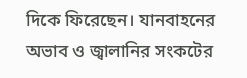দিকে ফিরেছেন। যানবাহনের অভাব ও জ্বালানির সংকটের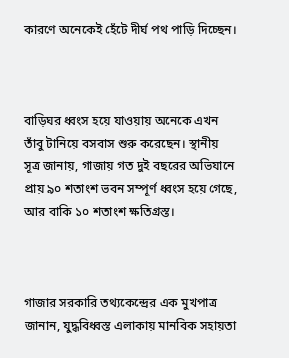কারণে অনেকেই হেঁটে দীর্ঘ পথ পাড়ি দিচ্ছেন।



বাড়িঘর ধ্বংস হয়ে যাওয়ায় অনেকে এখন তাঁবু টানিয়ে বসবাস শুরু করেছেন। স্থানীয় সূত্র জানায়, গাজায় গত দুই বছরের অভিযানে প্রায় ৯০ শতাংশ ভবন সম্পূর্ণ ধ্বংস হয়ে গেছে, আর বাকি ১০ শতাংশ ক্ষতিগ্রস্ত।



গাজার সরকারি তথ্যকেন্দ্রের এক মুখপাত্র জানান, যুদ্ধবিধ্বস্ত এলাকায় মানবিক সহায়তা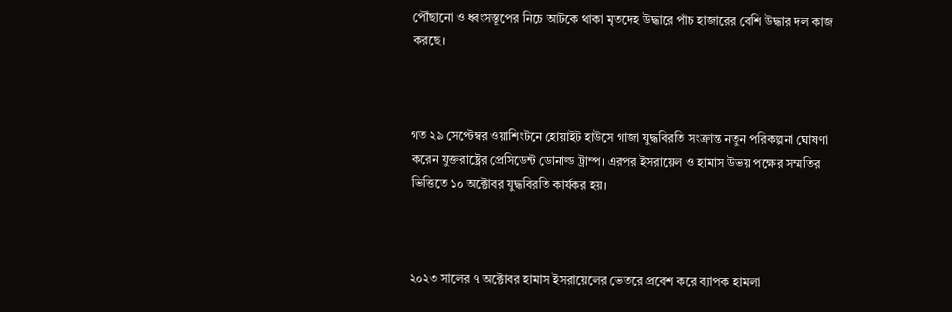পৌঁছানো ও ধ্বংসস্তূপের নিচে আটকে থাকা মৃতদেহ উদ্ধারে পাঁচ হাজারের বেশি উদ্ধার দল কাজ করছে।



গত ২৯ সেপ্টেম্বর ওয়াশিংটনে হোয়াইট হাউসে গাজা যুদ্ধবিরতি সংক্রান্ত নতুন পরিকল্পনা ঘোষণা করেন যুক্তরাষ্ট্রের প্রেসিডেন্ট ডোনাল্ড ট্রাম্প। এরপর ইসরায়েল ও হামাস উভয় পক্ষের সম্মতির ভিত্তিতে ১০ অক্টোবর যুদ্ধবিরতি কার্যকর হয়।



২০২৩ সালের ৭ অক্টোবর হামাস ইসরায়েলের ভেতরে প্রবেশ করে ব্যাপক হামলা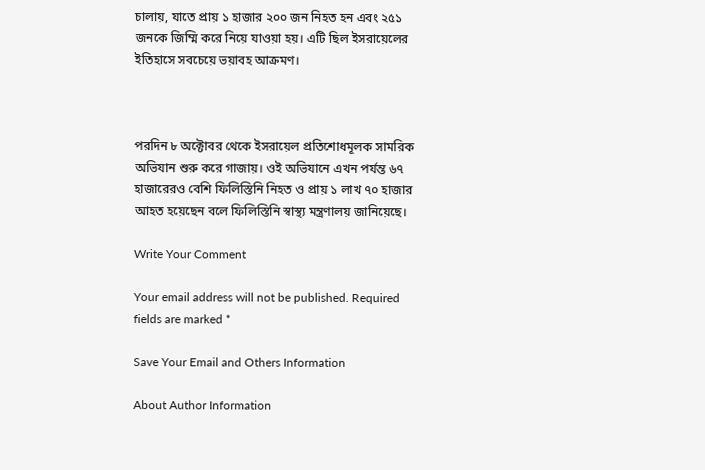চালায়, যাতে প্রায় ১ হাজার ২০০ জন নিহত হন এবং ২৫১ জনকে জিম্মি করে নিয়ে যাওয়া হয়। এটি ছিল ইসরায়েলের ইতিহাসে সবচেয়ে ভয়াবহ আক্রমণ।



পরদিন ৮ অক্টোবর থেকে ইসরায়েল প্রতিশোধমূলক সামরিক অভিযান শুরু করে গাজায়। ওই অভিযানে এখন পর্যন্ত ৬৭ হাজারেরও বেশি ফিলিস্তিনি নিহত ও প্রায় ১ লাখ ৭০ হাজার আহত হয়েছেন বলে ফিলিস্তিনি স্বাস্থ্য মন্ত্রণালয় জানিয়েছে।

Write Your Comment

Your email address will not be published. Required fields are marked *

Save Your Email and Others Information

About Author Information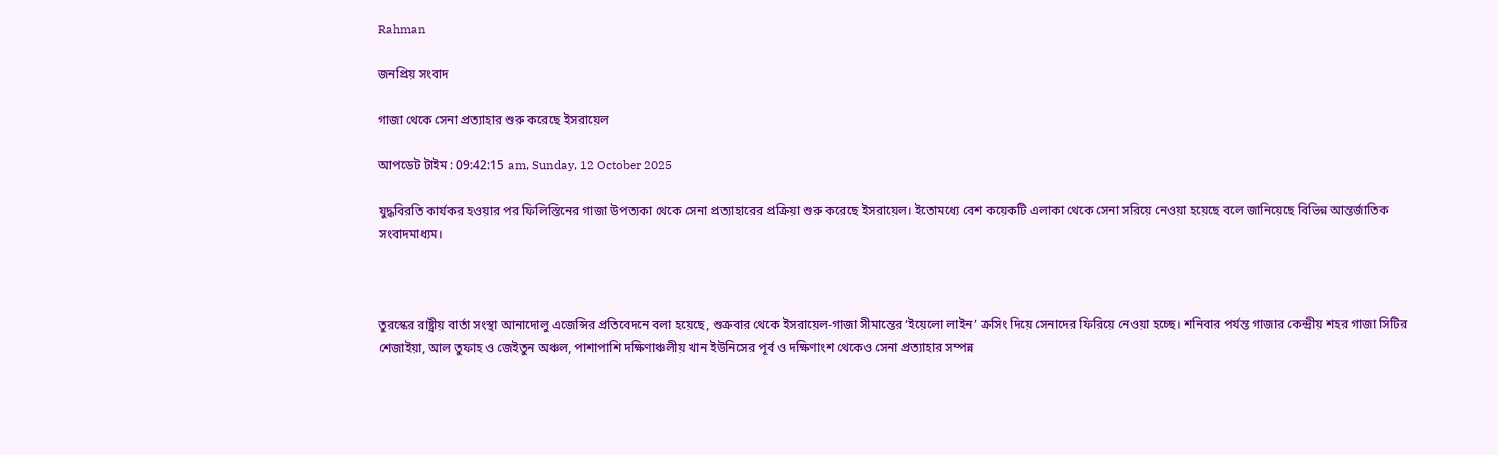Rahman

জনপ্রিয় সংবাদ

গাজা থেকে সেনা প্রত্যাহার শুরু করেছে ইসরায়েল

আপডেট টাইম : 09:42:15 am, Sunday, 12 October 2025

যুদ্ধবিরতি কার্যকর হওয়ার পর ফিলিস্তিনের গাজা উপত্যকা থেকে সেনা প্রত্যাহারের প্রক্রিয়া শুরু করেছে ইসরায়েল। ইতোমধ্যে বেশ কয়েকটি এলাকা থেকে সেনা সরিয়ে নেওয়া হয়েছে বলে জানিয়েছে বিভিন্ন আন্তর্জাতিক সংবাদমাধ্যম।



তুরস্কের রাষ্ট্রীয় বার্তা সংস্থা আনাদোলু এজেন্সির প্রতিবেদনে বলা হয়েছে, শুক্রবার থেকে ইসরায়েল-গাজা সীমান্তের ‘ইয়েলো লাইন’ ক্রসিং দিয়ে সেনাদের ফিরিয়ে নেওয়া হচ্ছে। শনিবার পর্যন্ত গাজার কেন্দ্রীয় শহর গাজা সিটির শেজাইয়া, আল তুফাহ ও জেইতুন অঞ্চল, পাশাপাশি দক্ষিণাঞ্চলীয় খান ইউনিসের পূর্ব ও দক্ষিণাংশ থেকেও সেনা প্রত্যাহার সম্পন্ন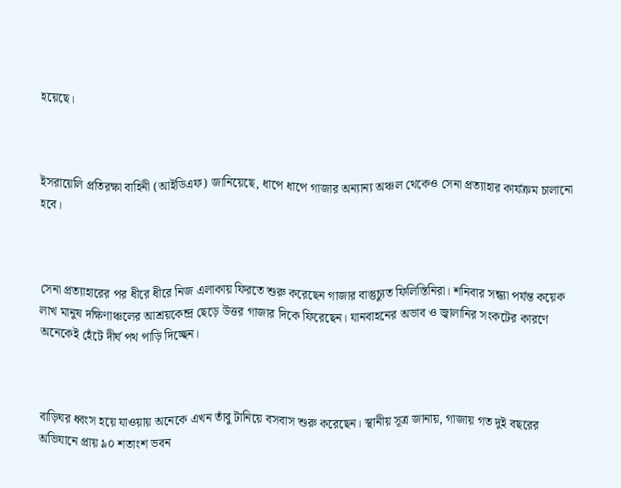হয়েছে।



ইসরায়েলি প্রতিরক্ষা বাহিনী (আইডিএফ) জানিয়েছে, ধাপে ধাপে গাজার অন্যান্য অঞ্চল থেকেও সেনা প্রত্যাহার কার্যক্রম চালানো হবে।



সেনা প্রত্যাহারের পর ধীরে ধীরে নিজ এলাকায় ফিরতে শুরু করেছেন গাজার বাস্তুচ্যুত ফিলিস্তিনিরা। শনিবার সন্ধ্যা পর্যন্ত কয়েক লাখ মানুষ দক্ষিণাঞ্চলের আশ্রয়কেন্দ্র ছেড়ে উত্তর গাজার দিকে ফিরেছেন। যানবাহনের অভাব ও জ্বালানির সংকটের কারণে অনেকেই হেঁটে দীর্ঘ পথ পাড়ি দিচ্ছেন।



বাড়িঘর ধ্বংস হয়ে যাওয়ায় অনেকে এখন তাঁবু টানিয়ে বসবাস শুরু করেছেন। স্থানীয় সূত্র জানায়, গাজায় গত দুই বছরের অভিযানে প্রায় ৯০ শতাংশ ভবন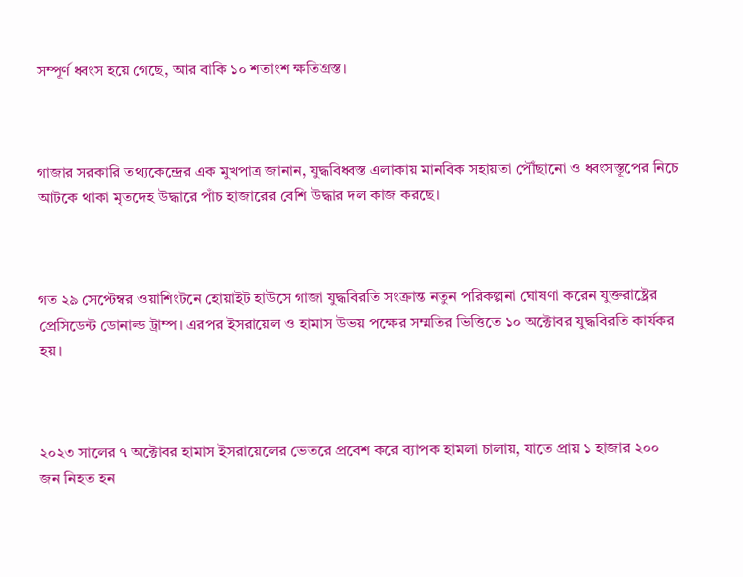সম্পূর্ণ ধ্বংস হয়ে গেছে, আর বাকি ১০ শতাংশ ক্ষতিগ্রস্ত।



গাজার সরকারি তথ্যকেন্দ্রের এক মুখপাত্র জানান, যুদ্ধবিধ্বস্ত এলাকায় মানবিক সহায়তা পৌঁছানো ও ধ্বংসস্তূপের নিচে আটকে থাকা মৃতদেহ উদ্ধারে পাঁচ হাজারের বেশি উদ্ধার দল কাজ করছে।



গত ২৯ সেপ্টেম্বর ওয়াশিংটনে হোয়াইট হাউসে গাজা যুদ্ধবিরতি সংক্রান্ত নতুন পরিকল্পনা ঘোষণা করেন যুক্তরাষ্ট্রের প্রেসিডেন্ট ডোনাল্ড ট্রাম্প। এরপর ইসরায়েল ও হামাস উভয় পক্ষের সম্মতির ভিত্তিতে ১০ অক্টোবর যুদ্ধবিরতি কার্যকর হয়।



২০২৩ সালের ৭ অক্টোবর হামাস ইসরায়েলের ভেতরে প্রবেশ করে ব্যাপক হামলা চালায়, যাতে প্রায় ১ হাজার ২০০ জন নিহত হন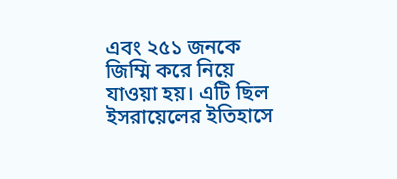এবং ২৫১ জনকে জিম্মি করে নিয়ে যাওয়া হয়। এটি ছিল ইসরায়েলের ইতিহাসে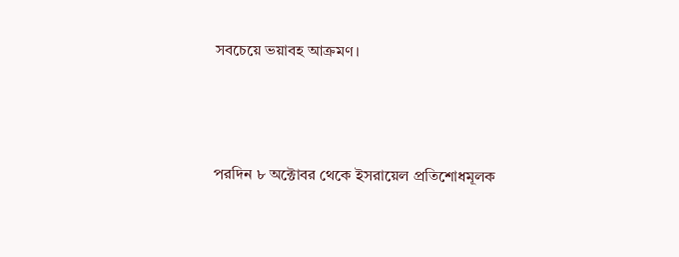সবচেয়ে ভয়াবহ আক্রমণ।



পরদিন ৮ অক্টোবর থেকে ইসরায়েল প্রতিশোধমূলক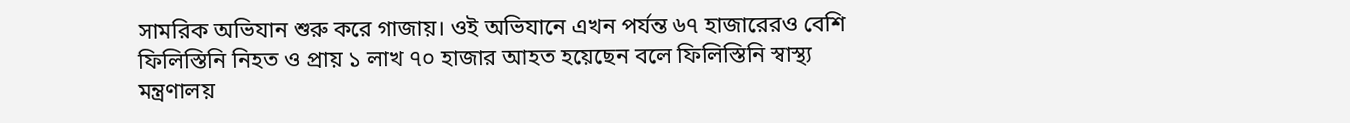সামরিক অভিযান শুরু করে গাজায়। ওই অভিযানে এখন পর্যন্ত ৬৭ হাজারেরও বেশি ফিলিস্তিনি নিহত ও প্রায় ১ লাখ ৭০ হাজার আহত হয়েছেন বলে ফিলিস্তিনি স্বাস্থ্য মন্ত্রণালয়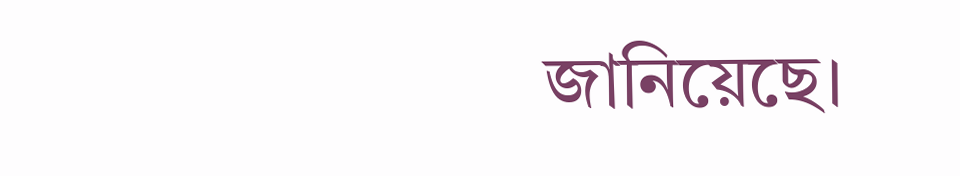জানিয়েছে।